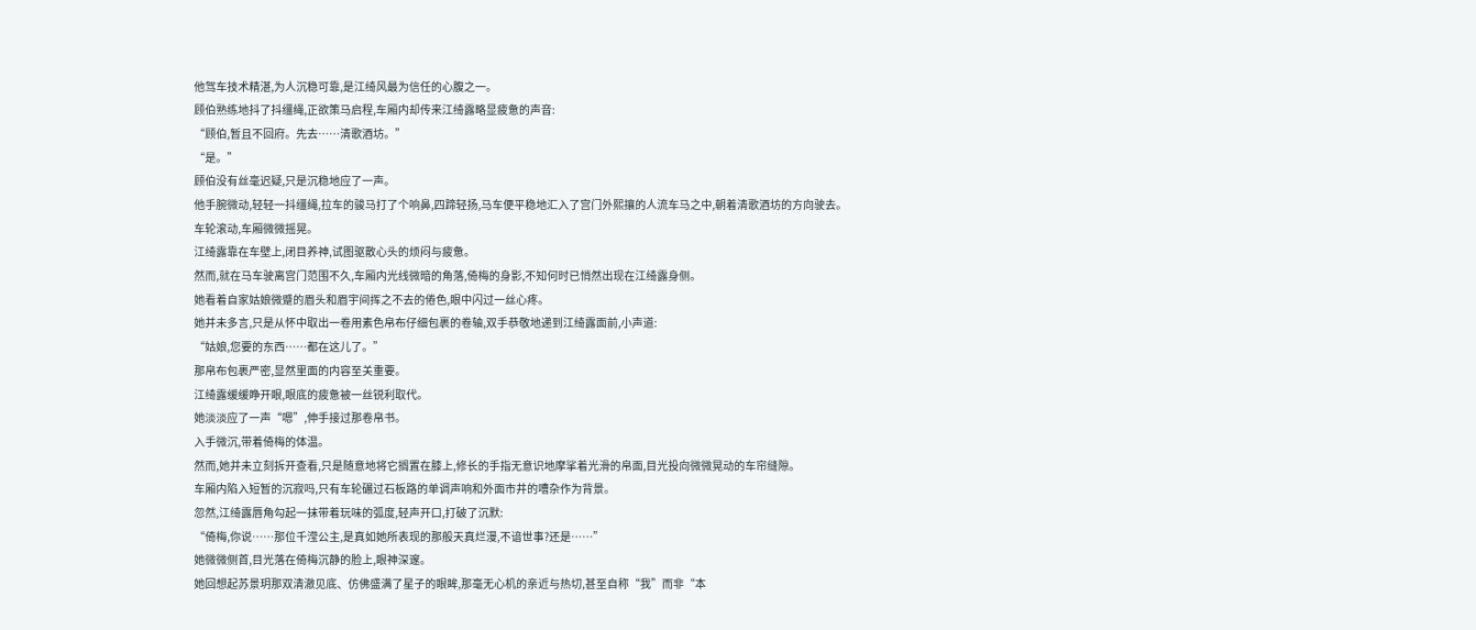他驾车技术精湛,为人沉稳可靠,是江绮风最为信任的心腹之一。
顾伯熟练地抖了抖缰绳,正欲策马启程,车厢内却传来江绮露略显疲惫的声音:
“顾伯,暂且不回府。先去……清歌酒坊。”
“是。”
顾伯没有丝毫迟疑,只是沉稳地应了一声。
他手腕微动,轻轻一抖缰绳,拉车的骏马打了个响鼻,四蹄轻扬,马车便平稳地汇入了宫门外熙攘的人流车马之中,朝着清歌酒坊的方向驶去。
车轮滚动,车厢微微摇晃。
江绮露靠在车壁上,闭目养神,试图驱散心头的烦闷与疲惫。
然而,就在马车驶离宫门范围不久,车厢内光线微暗的角落,倚梅的身影,不知何时已悄然出现在江绮露身侧。
她看着自家姑娘微蹙的眉头和眉宇间挥之不去的倦色,眼中闪过一丝心疼。
她并未多言,只是从怀中取出一卷用素色帛布仔细包裹的卷轴,双手恭敬地递到江绮露面前,小声道:
“姑娘,您要的东西……都在这儿了。”
那帛布包裹严密,显然里面的内容至关重要。
江绮露缓缓睁开眼,眼底的疲惫被一丝锐利取代。
她淡淡应了一声“嗯”,伸手接过那卷帛书。
入手微沉,带着倚梅的体温。
然而,她并未立刻拆开查看,只是随意地将它搁置在膝上,修长的手指无意识地摩挲着光滑的帛面,目光投向微微晃动的车帘缝隙。
车厢内陷入短暂的沉寂吗,只有车轮碾过石板路的单调声响和外面市井的嘈杂作为背景。
忽然,江绮露唇角勾起一抹带着玩味的弧度,轻声开口,打破了沉默:
“倚梅,你说……那位千滢公主,是真如她所表现的那般天真烂漫,不谙世事?还是……”
她微微侧首,目光落在倚梅沉静的脸上,眼神深邃。
她回想起苏景玥那双清澈见底、仿佛盛满了星子的眼眸,那毫无心机的亲近与热切,甚至自称“我”而非“本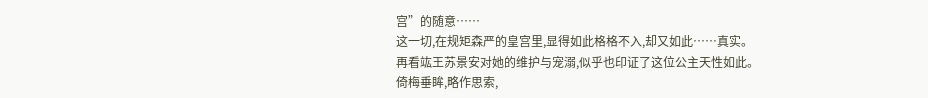宫”的随意……
这一切,在规矩森严的皇宫里,显得如此格格不入,却又如此……真实。
再看竑王苏景安对她的维护与宠溺,似乎也印证了这位公主天性如此。
倚梅垂眸,略作思索,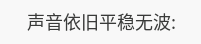声音依旧平稳无波: